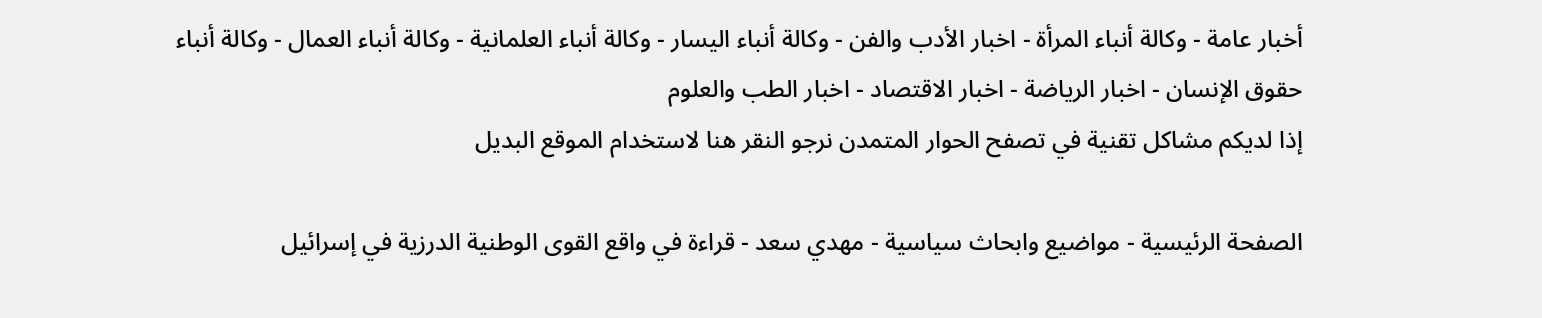أخبار عامة - وكالة أنباء المرأة - اخبار الأدب والفن - وكالة أنباء اليسار - وكالة أنباء العلمانية - وكالة أنباء العمال - وكالة أنباء حقوق الإنسان - اخبار الرياضة - اخبار الاقتصاد - اخبار الطب والعلوم
إذا لديكم مشاكل تقنية في تصفح الحوار المتمدن نرجو النقر هنا لاستخدام الموقع البديل

الصفحة الرئيسية - مواضيع وابحاث سياسية - مهدي سعد - قراءة في واقع القوى الوطنية الدرزية في إسرائيل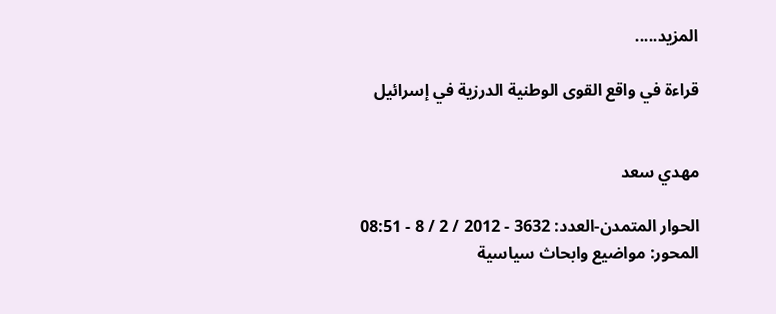المزيد.....

قراءة في واقع القوى الوطنية الدرزية في إسرائيل


مهدي سعد

الحوار المتمدن-العدد: 3632 - 2012 / 2 / 8 - 08:51
المحور: مواضيع وابحاث سياسية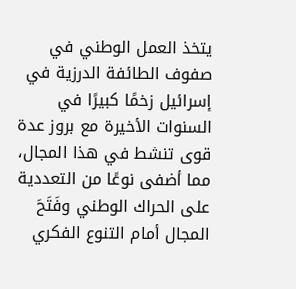يتخذ العمل الوطني في صفوف الطائفة الدرزية في إسرائيل زخمًا كبيرًا في السنوات الأخيرة مع بروز عدة قوى تنشط في هذا المجال، مما أضفى نوعًا من التعددية على الحراك الوطني وفَتَحَ المجال أمام التنوع الفكري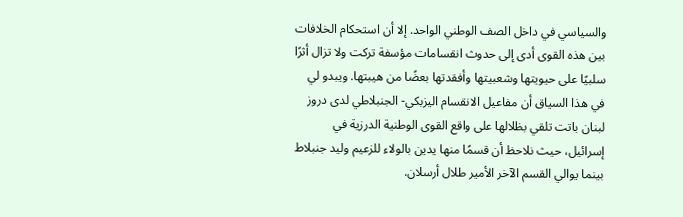والسياسي في داخل الصف الوطني الواحد. إلا أن استحكام الخلافات بين هذه القوى أدى إلى حدوث انقسامات مؤسفة تركت ولا تزال أثرًا سلبيًا على حيويتها وشعبيتها وأفقدتها بعضًا من هيبتها. ويبدو لي في هذا السياق أن مفاعيل الانقسام اليزبكي- الجنبلاطي لدى دروز لبنان باتت تلقي بظلالها على واقع القوى الوطنية الدرزية في إسرائيل، حيث نلاحظ أن قسمًا منها يدين بالولاء للزعيم وليد جنبلاط بينما يوالي القسم الآخر الأمير طلال أرسلان.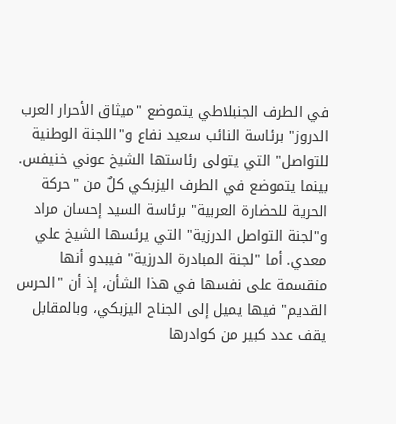في الطرف الجنبلاطي يتموضع "ميثاق الأحرار العرب الدروز" برئاسة النائب سعيد نفاع و"اللجنة الوطنية للتواصل" التي يتولى رئاستها الشيخ عوني خنيفس. بينما يتموضع في الطرف اليزبكي كلٌ من "حركة الحرية للحضارة العربية" برئاسة السيد إحسان مراد و"لجنة التواصل الدرزية" التي يرئسها الشيخ علي معدي. أما "لجنة المبادرة الدرزية" فيبدو أنها منقسمة على نفسها في هذا الشأن، إذ أن "الحرس القديم" فيها يميل إلى الجناح اليزبكي، وبالمقابل يقف عدد كبير من كوادرها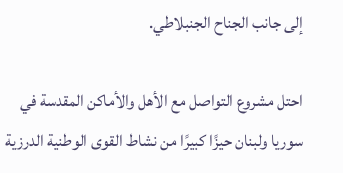إلى جانب الجناح الجنبلاطي.

احتل مشروع التواصل مع الأهل والأماكن المقدسة في سوريا ولبنان حيزًا كبيرًا من نشاط القوى الوطنية الدرزية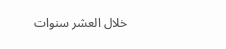خلال العشر سنوات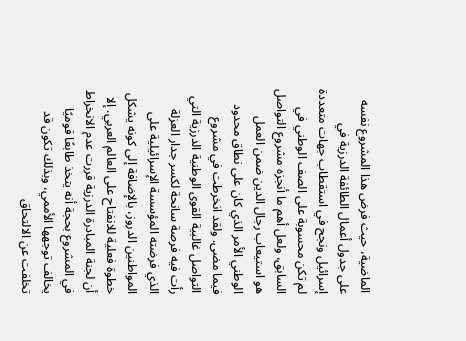الماضية، حيث فرض هذا المشروع نفسه على جدول أعمال الطائفة الدرزية في إسرائيل ونجح في استقطاب جهات متعددة لم تكن محسوبة على الصف الوطني في السابق، ولعل أهم ما أنجزه مشروع التواصل هو استيعاب رجال الدين ضمن العمل الوطني الأمر الذي كان على نطاق محدود فيما مضى. ولقد انخرطت في مشروع التواصل غالبية القوى الوطنية الدرزية التي رأت فيه فرصة سانحة لكسر جدار العزلة الذي فرضته المؤسسة الإسرائيلية على المواطنين الدروز، بالإضافة إلى كونه يشكل خطوة فعلية للانفتاح على العالم العربي. إلا أن لجنة المبادرة الدرزية قررت عدم الانخراط في المشروع بحجة أنه يتخذ طابعًا قوميًا يخالف توجهها الأممي، وبذلك تكون قد تخلفت عن الالتحاق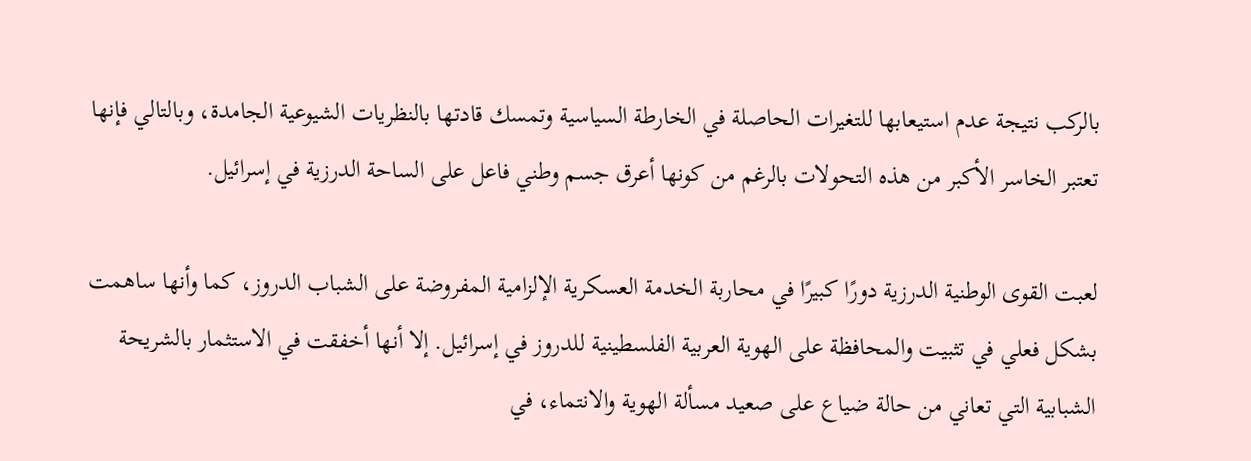بالركب نتيجة عدم استيعابها للتغيرات الحاصلة في الخارطة السياسية وتمسك قادتها بالنظريات الشيوعية الجامدة، وبالتالي فإنها تعتبر الخاسر الأكبر من هذه التحولات بالرغم من كونها أعرق جسم وطني فاعل على الساحة الدرزية في إسرائيل.

لعبت القوى الوطنية الدرزية دورًا كبيرًا في محاربة الخدمة العسكرية الإلزامية المفروضة على الشباب الدروز، كما وأنها ساهمت بشكل فعلي في تثبيت والمحافظة على الهوية العربية الفلسطينية للدروز في إسرائيل. إلا أنها أخفقت في الاستثمار بالشريحة الشبابية التي تعاني من حالة ضياع على صعيد مسألة الهوية والانتماء، في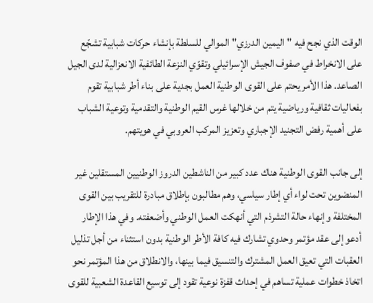الوقت الذي نجح فيه "اليمين الدرزي" الموالي للسلطة بإنشاء حركات شبابية تشجّع على الانخراط في صفوف الجيش الإسرائيلي وتقوّي النزعة الطائفية الانعزالية لدى الجيل الصاعد. هذا الأمر يحتم على القوى الوطنية العمل بجدية على بناء أطر شبابية تقوم بفعاليات ثقافية ورياضية يتم من خلالها غرس القيم الوطنية والتقدمية وتوعية الشباب على أهمية رفض التجنيد الإجباري وتعزيز المركب العروبي في هويتهم.

إلى جانب القوى الوطنية هناك عدد كبير من الناشطين الدروز الوطنيين المستقلين غير المنضوين تحت لواء أي إطار سياسي، وهم مطالبون بإطلاق مبادرة للتقريب بين القوى المختلفة وإنهاء حالة التشرذم التي أنهكت العمل الوطني وأضعفته. وفي هذا الإطار أدعو إلى عقد مؤتمر وحدوي تشارك فيه كافة الأطر الوطنية بدون استثناء من أجل تذليل العقبات التي تعيق العمل المشترك والتنسيق فيما بينها، والانطلاق من هذا المؤتمر نحو اتخاذ خطوات عملية تساهم في إحداث قفزة نوعية تقود إلى توسيع القاعدة الشعبية للقوى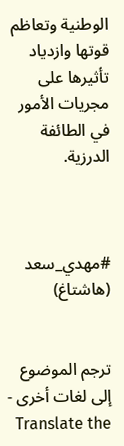الوطنية وتعاظم قوتها وازدياد تأثيرها على مجريات الأمور في الطائفة الدرزية.



#مهدي_سعد (هاشتاغ)


ترجم الموضوع إلى لغات أخرى - Translate the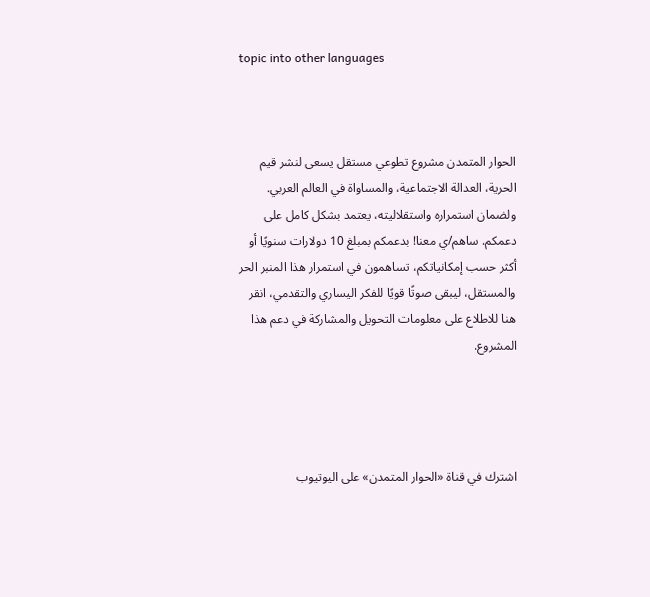topic into other languages



الحوار المتمدن مشروع تطوعي مستقل يسعى لنشر قيم الحرية، العدالة الاجتماعية، والمساواة في العالم العربي. ولضمان استمراره واستقلاليته، يعتمد بشكل كامل على دعمكم. ساهم/ي معنا! بدعمكم بمبلغ 10 دولارات سنويًا أو أكثر حسب إمكانياتكم، تساهمون في استمرار هذا المنبر الحر والمستقل، ليبقى صوتًا قويًا للفكر اليساري والتقدمي، انقر هنا للاطلاع على معلومات التحويل والمشاركة في دعم هذا المشروع.




اشترك في قناة «الحوار المتمدن» على اليوتيوب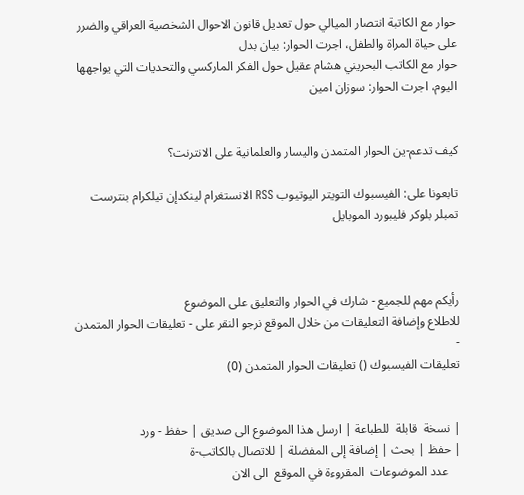حوار مع الكاتبة انتصار الميالي حول تعديل قانون الاحوال الشخصية العراقي والضرر على حياة المراة والطفل، اجرت الحوار: بيان بدل
حوار مع الكاتب البحريني هشام عقيل حول الفكر الماركسي والتحديات التي يواجهها اليوم، اجرت الحوار: سوزان امين


كيف تدعم-ين الحوار المتمدن واليسار والعلمانية على الانترنت؟

تابعونا على: الفيسبوك التويتر اليوتيوب RSS الانستغرام لينكدإن تيلكرام بنترست تمبلر بلوكر فليبورد الموبايل



رأيكم مهم للجميع - شارك في الحوار والتعليق على الموضوع
للاطلاع وإضافة التعليقات من خلال الموقع نرجو النقر على - تعليقات الحوار المتمدن -
تعليقات الفيسبوك () تعليقات الحوار المتمدن (0)


| نسخة  قابلة  للطباعة | ارسل هذا الموضوع الى صديق | حفظ - ورد
| حفظ | بحث | إضافة إلى المفضلة | للاتصال بالكاتب-ة
    عدد الموضوعات  المقروءة في الموقع  الى الان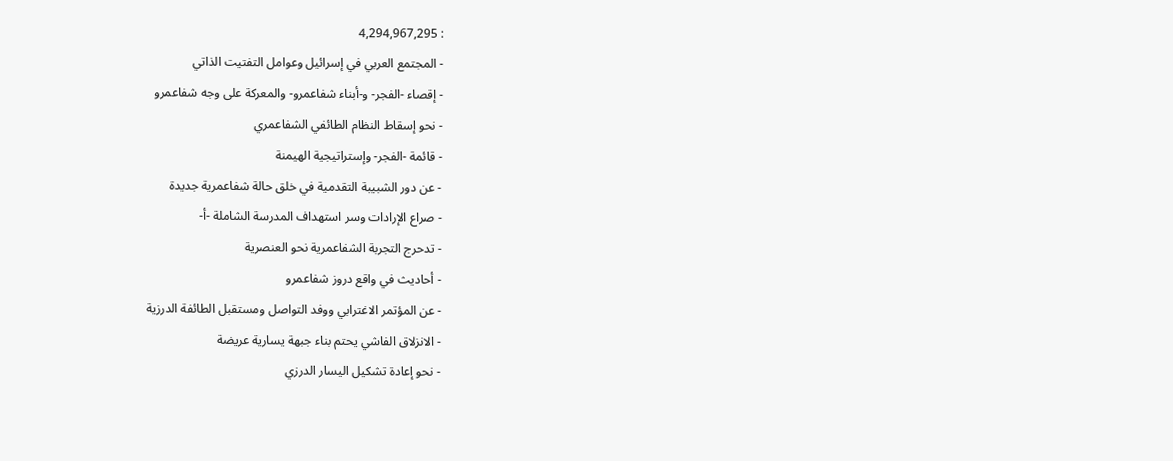: 4,294,967,295
- المجتمع العربي في إسرائيل وعوامل التفتيت الذاتي
- إقصاء -الفجر- و-أبناء شفاعمرو- والمعركة على وجه شفاعمرو
- نحو إسقاط النظام الطائفي الشفاعمري
- قائمة -الفجر- وإستراتيجية الهيمنة
- عن دور الشبيبة التقدمية في خلق حالة شفاعمرية جديدة
- صراع الإرادات وسر استهداف المدرسة الشاملة -أ-
- تدحرج التجربة الشفاعمرية نحو العنصرية
- أحاديث في واقع دروز شفاعمرو
- عن المؤتمر الاغترابي ووفد التواصل ومستقبل الطائفة الدرزية
- الانزلاق الفاشي يحتم بناء جبهة يسارية عريضة
- نحو إعادة تشكيل اليسار الدرزي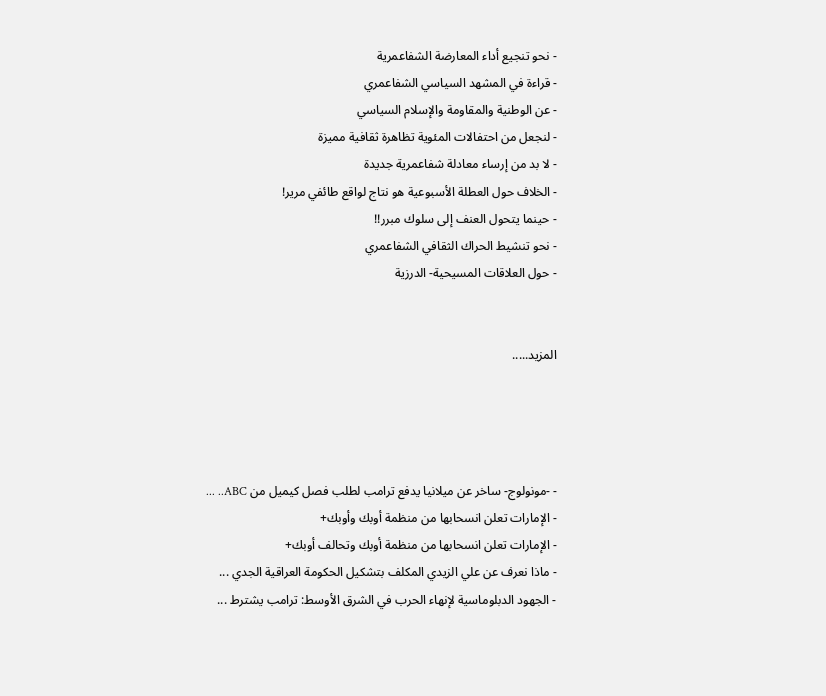- نحو تنجيع أداء المعارضة الشفاعمرية
- قراءة في المشهد السياسي الشفاعمري
- عن الوطنية والمقاومة والإسلام السياسي
- لنجعل من احتفالات المئوية تظاهرة ثقافية مميزة
- لا بد من إرساء معادلة شفاعمرية جديدة
- الخلاف حول العطلة الأسبوعية هو نتاج لواقع طائفي مرير!
- حينما يتحول العنف إلى سلوك مبرر!!
- نحو تنشيط الحراك الثقافي الشفاعمري
- حول العلاقات المسيحية- الدرزية


المزيد.....




- -مونولوج- ساخر عن ميلانيا يدفع ترامب لطلب فصل كيميل من ABC.. ...
- الإمارات تعلن انسحابها من منظمة أوبك وأوبك+
- الإمارات تعلن انسحابها من منظمة أوبك وتحالف أوبك+
- ماذا نعرف عن علي الزيدي المكلف بتشكيل الحكومة العراقية الجدي ...
- الجهود الدبلوماسية لإنهاء الحرب في الشرق الأوسط: ترامب يشترط ...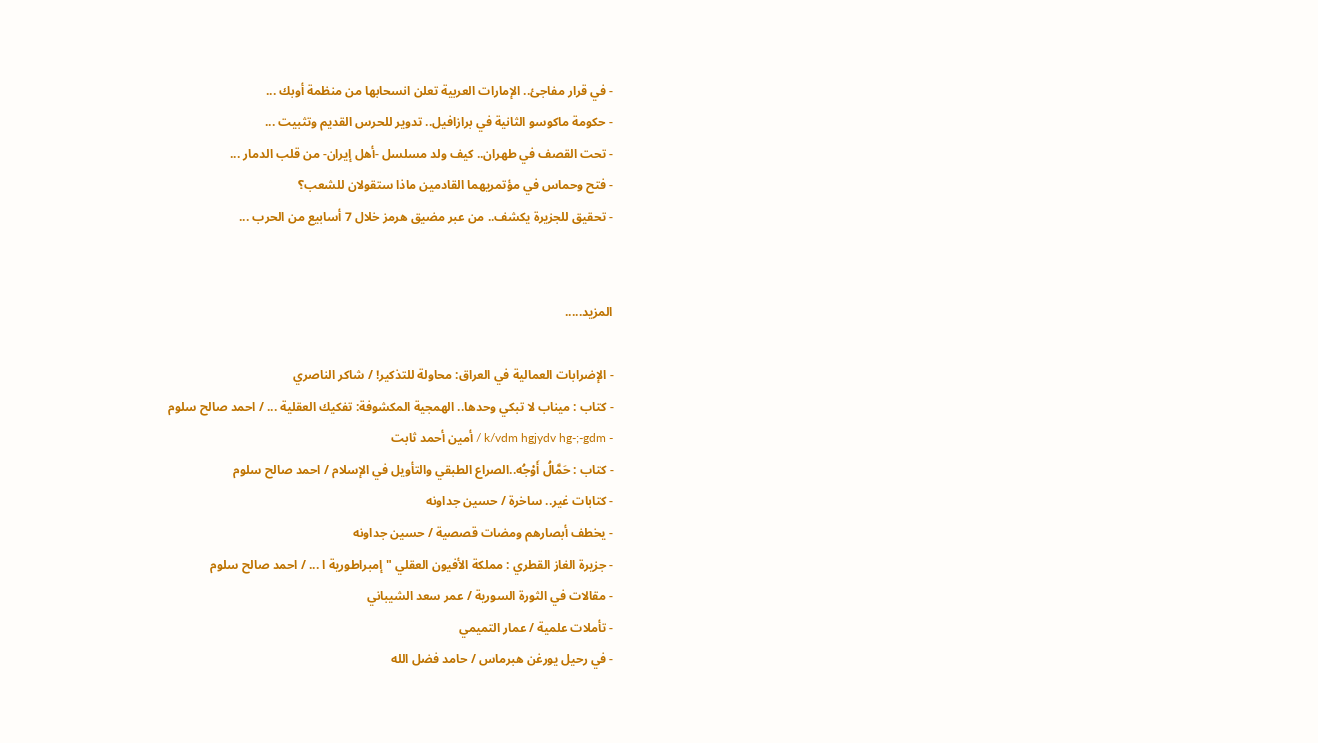- في قرار مفاجئ.. الإمارات العربية تعلن انسحابها من منظمة أوبك ...
- حكومة ماكوسو الثانية في برازافيل.. تدوير للحرس القديم وتثبيت ...
- تحت القصف في طهران.. كيف ولد مسلسل -أهل إيران- من قلب الدمار ...
- فتح وحماس في مؤتمريهما القادمين ماذا ستقولان للشعب؟
- تحقيق للجزيرة يكشف.. من عبر مضيق هرمز خلال 7 أسابيع من الحرب ...


المزيد.....

- الإضرابات العمالية في العراق: محاولة للتذكير! / شاكر الناصري
- كتاب : ميناب لا تبكي وحدها.. الهمجية المكشوفة: تفكيك العقلية ... / احمد صالح سلوم
- k/vdm hgjydv hg-;-gdm / أمين أحمد ثابت
- كتاب : حَمَّالُ أَوْجُه..الصراع الطبقي والتأويل في الإسلام / احمد صالح سلوم
- كتابات غير.. ساخرة / حسين جداونه
- يخطف أبصارهم ومضات قصصية / حسين جداونه
- جزيرة الغاز القطري : مملكة الأفيون العقلي " إمبراطورية ا ... / احمد صالح سلوم
- مقالات في الثورة السورية / عمر سعد الشيباني
- تأملات علمية / عمار التميمي
- في رحيل يورغن هبرماس / حامد فضل الله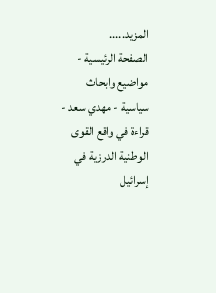المزيد.....
الصفحة الرئيسية - مواضيع وابحاث سياسية - مهدي سعد - قراءة في واقع القوى الوطنية الدرزية في إسرائيل